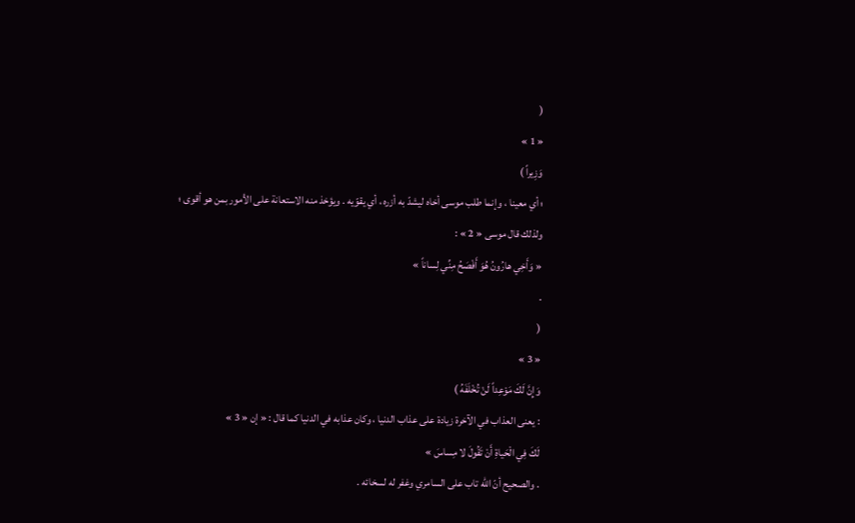(
« 1 »
وَزِيراً )
؛ أي معينا ، وإنما طلب موسى أخاه ليشدّ به أزره ، أي يقوّيه . ويؤخذ منه الاستعانة على الأمور بمن هو أقوى ؛ ولذلك قال موسى « 2 » :
« وَأَخِي هارُونُ هُوَ أَفْصَحُ مِنِّي لِساناً »
.
(
« 3 »
وَإِنَّ لَكَ مَوْعِداً لَنْ تُخْلَفَهُ )
: يعنى العذاب في الآخرة زيادة على عذاب الدنيا ، وكان عذابه في الدنيا كما قال : « إن « 3 »
لَكَ فِي الْحَياةِ أَنْ تَقُولَ لا مِساسَ »
. والصحيح أنّ اللّه تاب على السامري وغفر له لسخائه .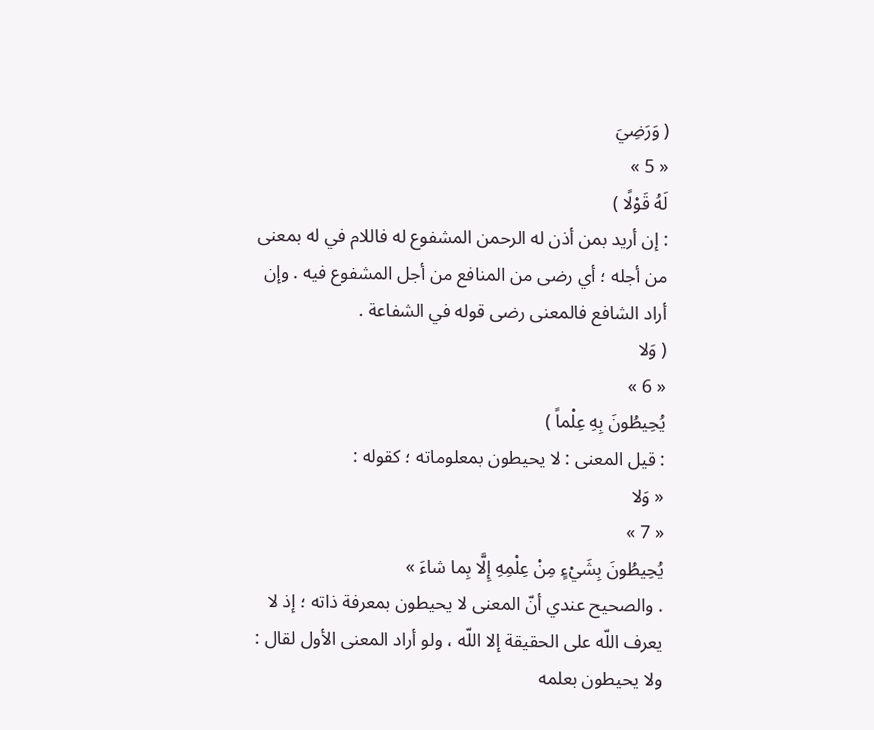( وَرَضِيَ
« 5 »
لَهُ قَوْلًا )
: إن أريد بمن أذن له الرحمن المشفوع له فاللام في له بمعنى من أجله ؛ أي رضى من المنافع من أجل المشفوع فيه . وإن أراد الشافع فالمعنى رضى قوله في الشفاعة .
( وَلا
« 6 »
يُحِيطُونَ بِهِ عِلْماً )
: قيل المعنى : لا يحيطون بمعلوماته ؛ كقوله :
« وَلا
« 7 »
يُحِيطُونَ بِشَيْءٍ مِنْ عِلْمِهِ إِلَّا بِما شاءَ »
. والصحيح عندي أنّ المعنى لا يحيطون بمعرفة ذاته ؛ إذ لا يعرف اللّه على الحقيقة إلا اللّه ، ولو أراد المعنى الأول لقال : ولا يحيطون بعلمه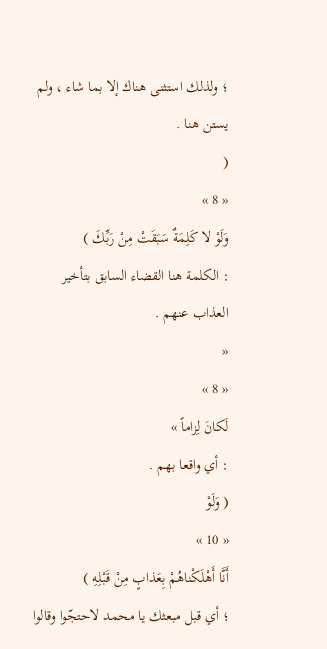؛ ولذلك استثنى هناك إلا بما شاء ، ولم يستن هنا .
(
« 8 »
وَلَوْ لا كَلِمَةٌ سَبَقَتْ مِنْ رَبِّكَ )
: الكلمة هنا القضاء السابق بتأخير العذاب عنهم .
«
« 8 »
لَكانَ لِزاماً »
: أي واقعا بهم .
( وَلَوْ
« 10 »
أَنَّا أَهْلَكْناهُمْ بِعَذابٍ مِنْ قَبْلِهِ )
؛ أي قبل مبعثك يا محمد لاحتجّوا وقالوا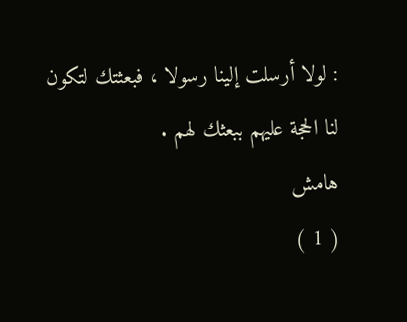: لولا أرسلت إلينا رسولا ، فبعثتك لتكون لنا الحجة عليهم ببعثك لهم .
هامش
( 1 )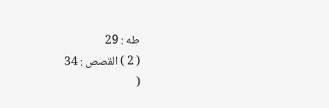طه : 29
( 2 ) القصص : 34
(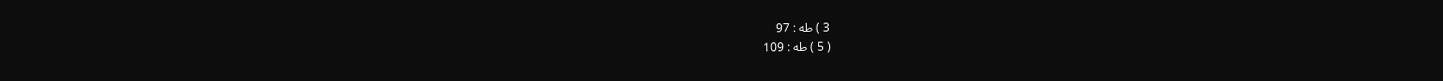3 ) طه : 97
( 5 ) طه : 109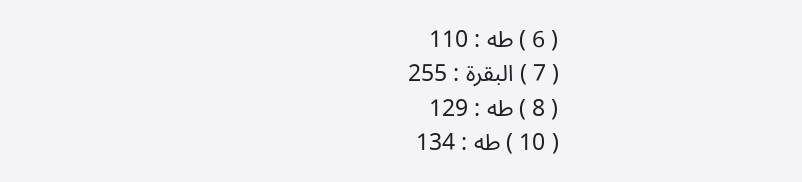( 6 ) طه : 110
( 7 ) البقرة : 255
( 8 ) طه : 129
( 10 ) طه : 134